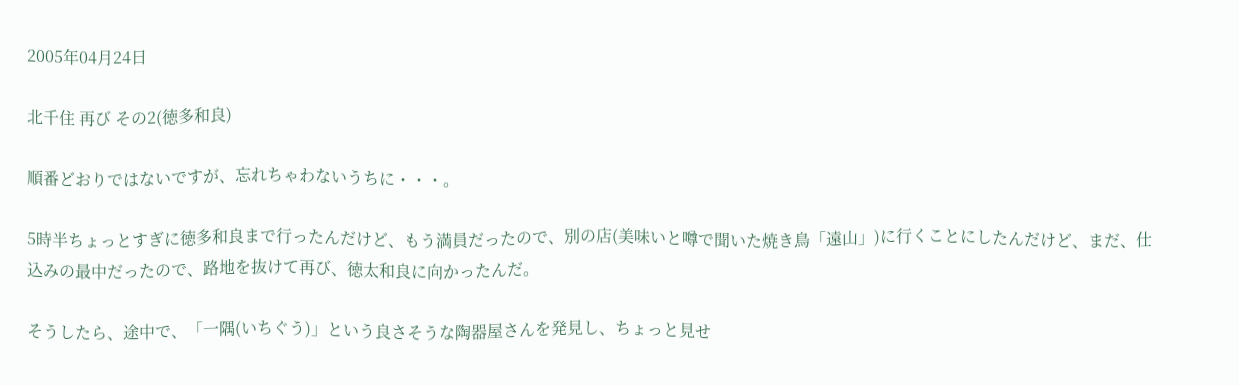2005年04月24日

北千住 再び その2(徳多和良)

順番どおりではないですが、忘れちゃわないうちに・・・。

5時半ちょっとすぎに徳多和良まで行ったんだけど、もう満員だったので、別の店(美味いと噂で聞いた焼き鳥「遠山」)に行くことにしたんだけど、まだ、仕込みの最中だったので、路地を抜けて再び、徳太和良に向かったんだ。

そうしたら、途中で、「一隅(いちぐう)」という良さそうな陶器屋さんを発見し、ちょっと見せ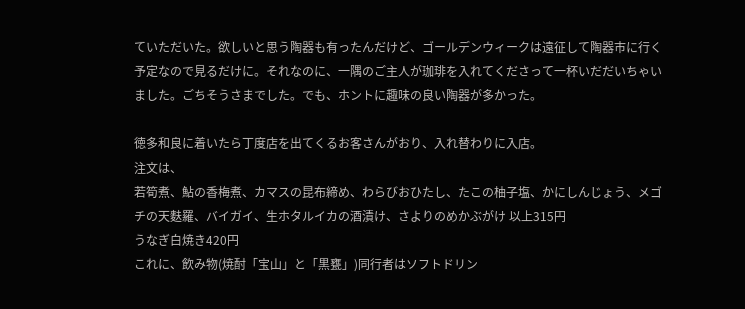ていただいた。欲しいと思う陶器も有ったんだけど、ゴールデンウィークは遠征して陶器市に行く予定なので見るだけに。それなのに、一隅のご主人が珈琲を入れてくださって一杯いだだいちゃいました。ごちそうさまでした。でも、ホントに趣味の良い陶器が多かった。

徳多和良に着いたら丁度店を出てくるお客さんがおり、入れ替わりに入店。
注文は、
若筍煮、鮎の香梅煮、カマスの昆布締め、わらびおひたし、たこの柚子塩、かにしんじょう、メゴチの天麩羅、バイガイ、生ホタルイカの酒漬け、さよりのめかぶがけ 以上315円
うなぎ白焼き420円
これに、飲み物(焼酎「宝山」と「黒甕」)同行者はソフトドリン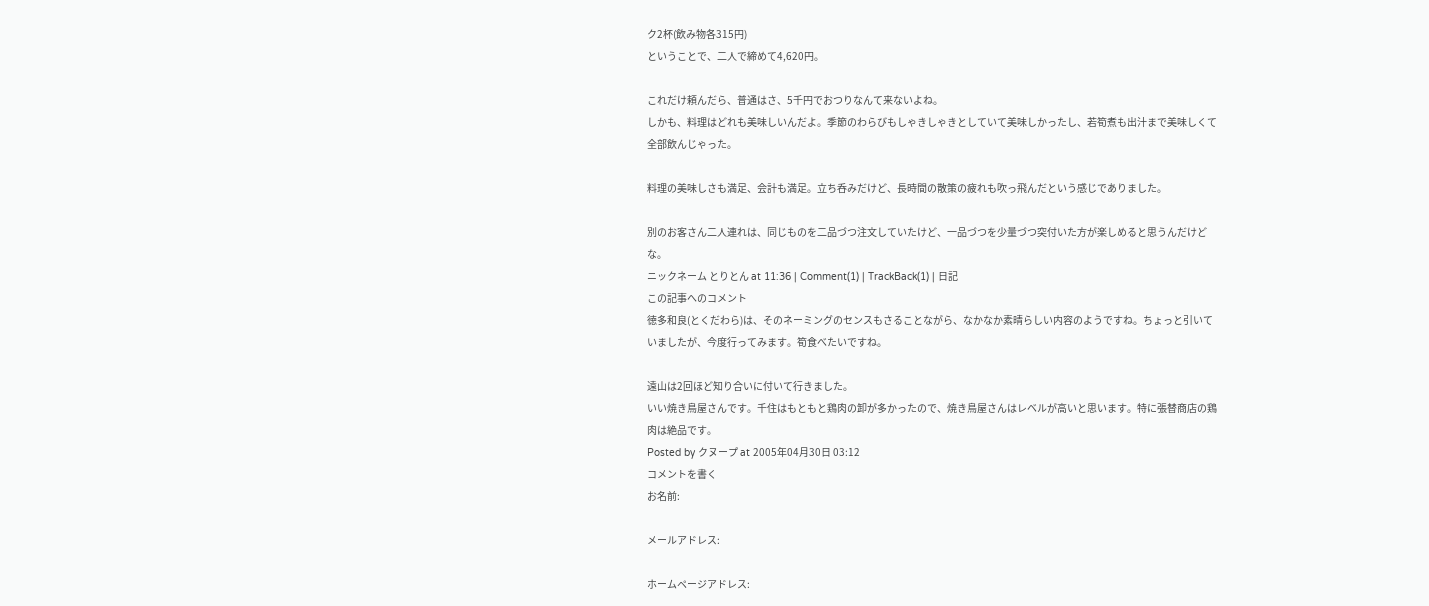ク2杯(飲み物各315円)
ということで、二人で締めて4,620円。

これだけ頼んだら、普通はさ、5千円でおつりなんて来ないよね。
しかも、料理はどれも美味しいんだよ。季節のわらびもしゃきしゃきとしていて美味しかったし、若筍煮も出汁まで美味しくて全部飲んじゃった。

料理の美味しさも満足、会計も満足。立ち呑みだけど、長時間の散策の疲れも吹っ飛んだという感じでありました。

別のお客さん二人連れは、同じものを二品づつ注文していたけど、一品づつを少量づつ突付いた方が楽しめると思うんだけどな。
ニックネーム とりとん at 11:36 | Comment(1) | TrackBack(1) | 日記
この記事へのコメント
徳多和良(とくだわら)は、そのネーミングのセンスもさることながら、なかなか素晴らしい内容のようですね。ちょっと引いていましたが、今度行ってみます。筍食べたいですね。

遠山は2回ほど知り合いに付いて行きました。
いい焼き鳥屋さんです。千住はもともと鶏肉の卸が多かったので、焼き鳥屋さんはレベルが高いと思います。特に張替商店の鶏肉は絶品です。
Posted by クヌープ at 2005年04月30日 03:12
コメントを書く
お名前:

メールアドレス:

ホームページアドレス: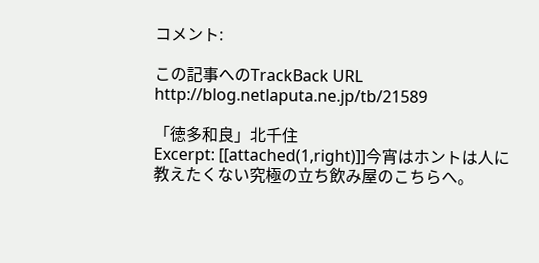コメント:

この記事へのTrackBack URL
http://blog.netlaputa.ne.jp/tb/21589

「徳多和良」北千住
Excerpt: [[attached(1,right)]]今宵はホントは人に教えたくない究極の立ち飲み屋のこちらへ。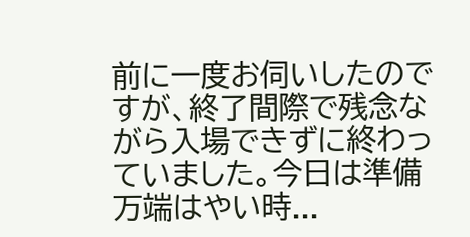前に一度お伺いしたのですが、終了間際で残念ながら入場できずに終わっていました。今日は準備万端はやい時...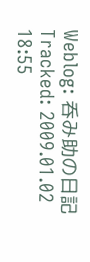Weblog: 呑み助の日記
Tracked: 2009.01.02 18:55